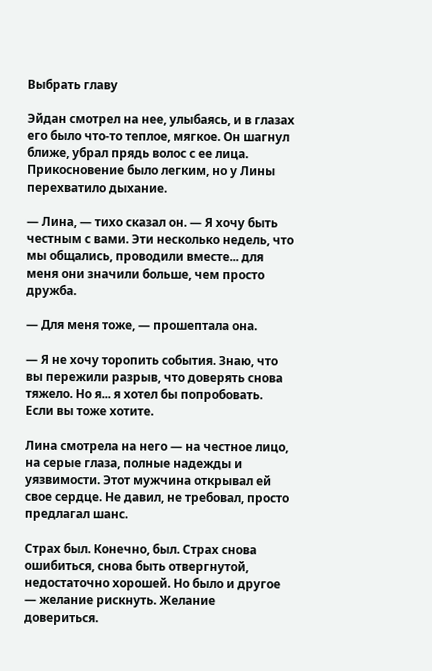Выбрать главу

Эйдан смотрел на нее, улыбаясь, и в глазах его было что-то теплое, мягкое. Он шагнул ближе, убрал прядь волос с ее лица. Прикосновение было легким, но у Лины перехватило дыхание.

— Лина, — тихо сказал он. — Я хочу быть честным с вами. Эти несколько недель, что мы общались, проводили вместе... для меня они значили больше, чем просто дружба.

— Для меня тоже, — прошептала она.

— Я не хочу торопить события. Знаю, что вы пережили разрыв, что доверять снова тяжело. Но я... я хотел бы попробовать. Если вы тоже хотите.

Лина смотрела на него — на честное лицо, на серые глаза, полные надежды и уязвимости. Этот мужчина открывал ей свое сердце. Не давил, не требовал, просто предлагал шанс.

Страх был. Конечно, был. Страх снова ошибиться, снова быть отвергнутой, недостаточно хорошей. Но было и другое — желание рискнуть. Желание довериться.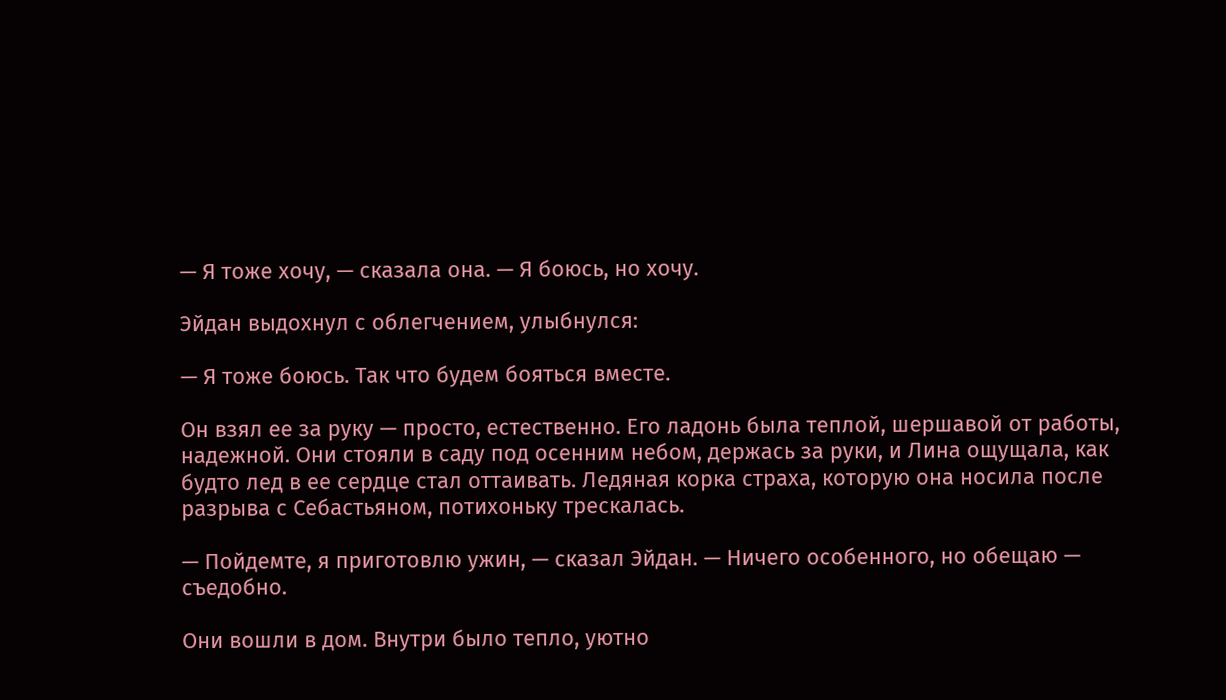— Я тоже хочу, — сказала она. — Я боюсь, но хочу.

Эйдан выдохнул с облегчением, улыбнулся:

— Я тоже боюсь. Так что будем бояться вместе.

Он взял ее за руку — просто, естественно. Его ладонь была теплой, шершавой от работы, надежной. Они стояли в саду под осенним небом, держась за руки, и Лина ощущала, как будто лед в ее сердце стал оттаивать. Ледяная корка страха, которую она носила после разрыва с Себастьяном, потихоньку трескалась.

— Пойдемте, я приготовлю ужин, — сказал Эйдан. — Ничего особенного, но обещаю — съедобно.

Они вошли в дом. Внутри было тепло, уютно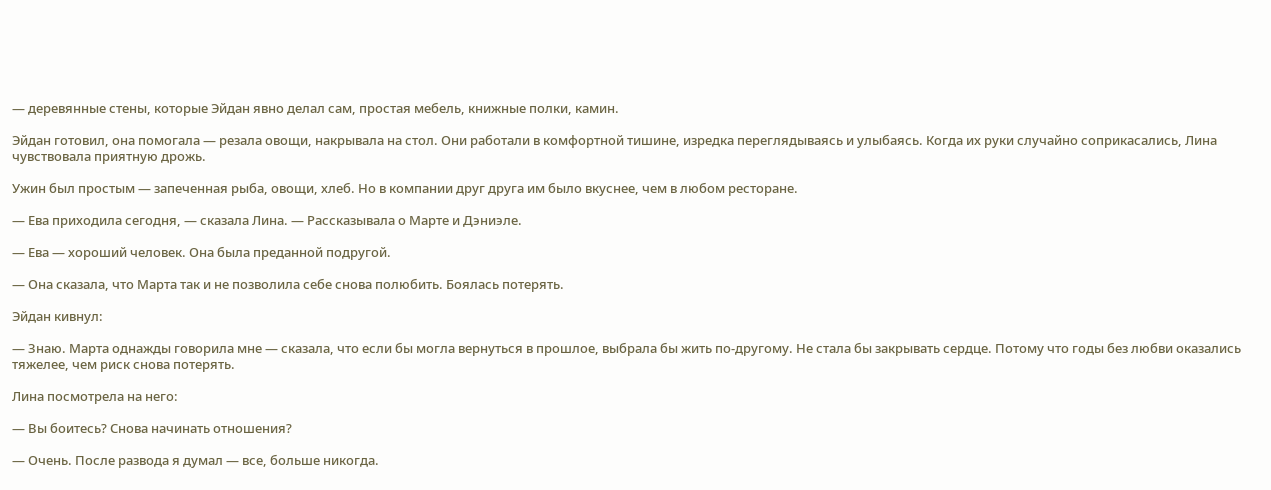— деревянные стены, которые Эйдан явно делал сам, простая мебель, книжные полки, камин.

Эйдан готовил, она помогала — резала овощи, накрывала на стол. Они работали в комфортной тишине, изредка переглядываясь и улыбаясь. Когда их руки случайно соприкасались, Лина чувствовала приятную дрожь.

Ужин был простым — запеченная рыба, овощи, хлеб. Но в компании друг друга им было вкуснее, чем в любом ресторане.

— Ева приходила сегодня, — сказала Лина. — Рассказывала о Марте и Дэниэле.

— Ева — хороший человек. Она была преданной подругой.

— Она сказала, что Марта так и не позволила себе снова полюбить. Боялась потерять.

Эйдан кивнул:

— Знаю. Марта однажды говорила мне — сказала, что если бы могла вернуться в прошлое, выбрала бы жить по-другому. Не стала бы закрывать сердце. Потому что годы без любви оказались тяжелее, чем риск снова потерять.

Лина посмотрела на него:

— Вы боитесь? Снова начинать отношения?

— Очень. После развода я думал — все, больше никогда.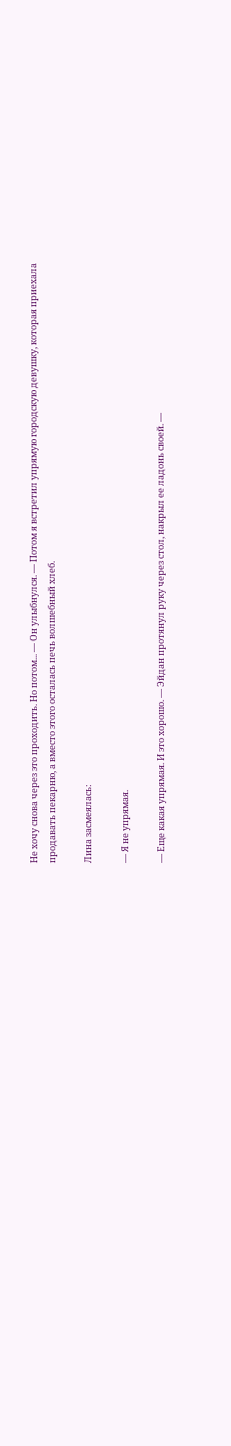Не хочу снова через это проходить. Но потом... — Он улыбнулся. — Потом я встретил упрямую городскую девушку, которая приехала продавать пекарню, а вместо этого осталась печь волшебный хлеб.

Лина засмеялась:

— Я не упрямая.

— Еще какая упрямая. И это хорошо. — Эйдан протянул руку через стол, накрыл ее ладонь своей. —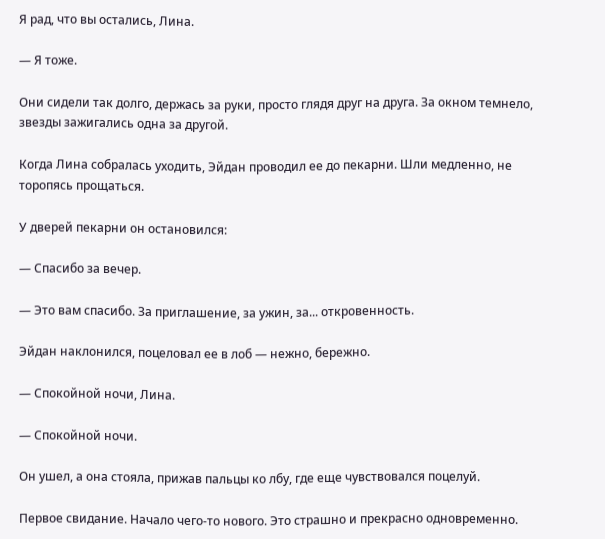Я рад, что вы остались, Лина.

— Я тоже.

Они сидели так долго, держась за руки, просто глядя друг на друга. За окном темнело, звезды зажигались одна за другой.

Когда Лина собралась уходить, Эйдан проводил ее до пекарни. Шли медленно, не торопясь прощаться.

У дверей пекарни он остановился:

— Спасибо за вечер.

— Это вам спасибо. За приглашение, за ужин, за... откровенность.

Эйдан наклонился, поцеловал ее в лоб — нежно, бережно.

— Спокойной ночи, Лина.

— Спокойной ночи.

Он ушел, а она стояла, прижав пальцы ко лбу, где еще чувствовался поцелуй.

Первое свидание. Начало чего-то нового. Это страшно и прекрасно одновременно.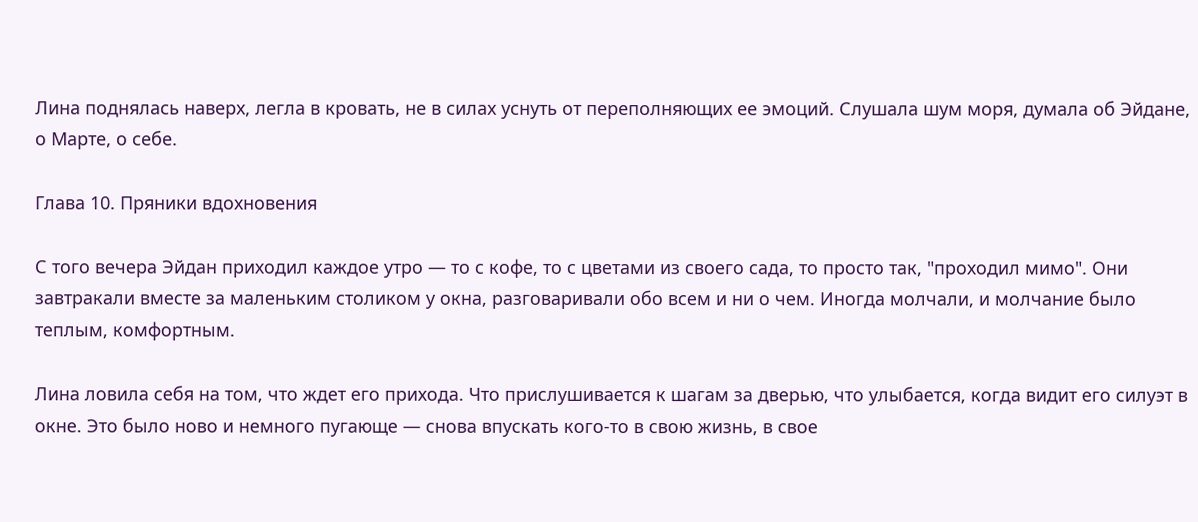Лина поднялась наверх, легла в кровать, не в силах уснуть от переполняющих ее эмоций. Слушала шум моря, думала об Эйдане, о Марте, о себе.

Глава 10. Пряники вдохновения

С того вечера Эйдан приходил каждое утро — то с кофе, то с цветами из своего сада, то просто так, "проходил мимо". Они завтракали вместе за маленьким столиком у окна, разговаривали обо всем и ни о чем. Иногда молчали, и молчание было теплым, комфортным.

Лина ловила себя на том, что ждет его прихода. Что прислушивается к шагам за дверью, что улыбается, когда видит его силуэт в окне. Это было ново и немного пугающе — снова впускать кого-то в свою жизнь, в свое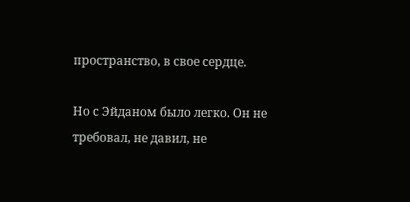пространство, в свое сердце.

Но с Эйданом было легко. Он не требовал, не давил, не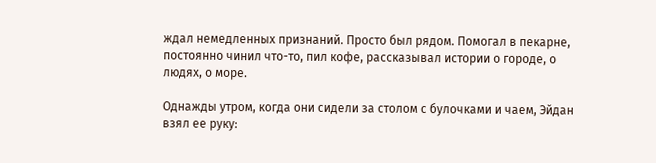ждал немедленных признаний. Просто был рядом. Помогал в пекарне, постоянно чинил что-то, пил кофе, рассказывал истории о городе, о людях, о море.

Однажды утром, когда они сидели за столом с булочками и чаем, Эйдан взял ее руку: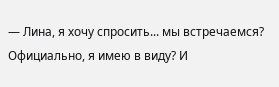— Лина, я хочу спросить... мы встречаемся? Официально, я имею в виду? И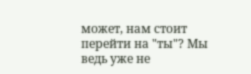может, нам стоит перейти на "ты"? Мы ведь уже не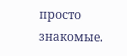просто знакомые.